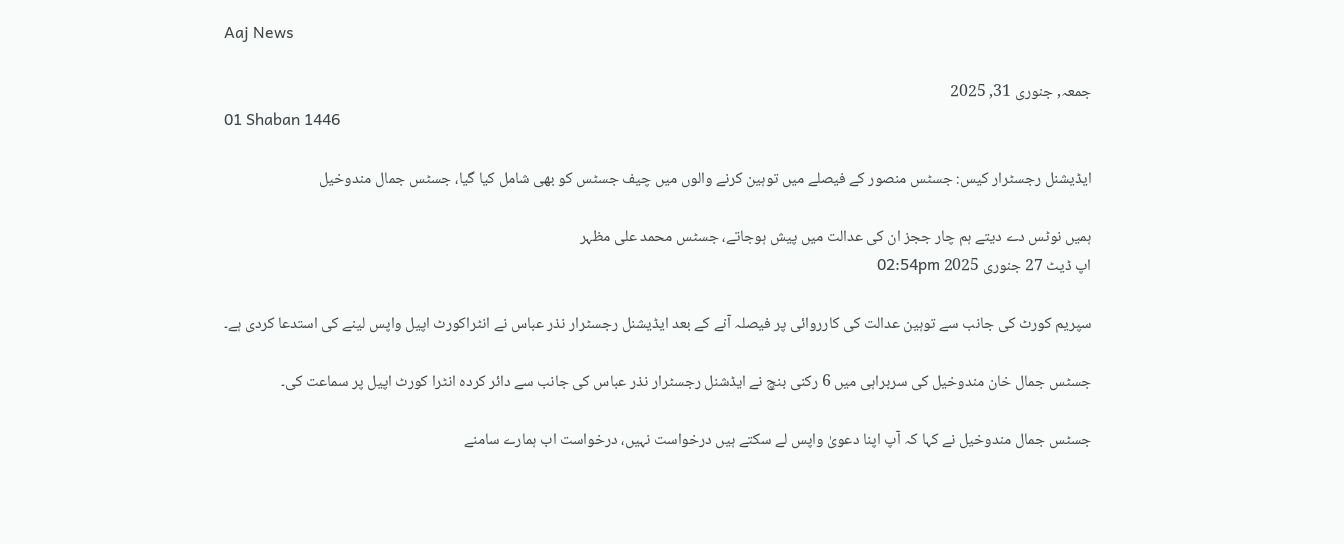Aaj News

جمعہ, جنوری 31, 2025
01 Shaban 1446

ایڈیشنل رجسٹرار کیس: جسٹس منصور کے فیصلے میں توہین کرنے والوں میں چیف جسٹس کو بھی شامل کیا گیا، جسٹس جمال مندوخیل

ہمیں نوٹس دے دیتے ہم چار ججز ان کی عدالت میں پیش ہوجاتے، جسٹس محمد علی مظہر
اپ ڈیٹ 27 جنوری 2025 02:54pm

سپریم کورٹ کی جانب سے توہین عدالت کی کارروائی پر فیصلہ آنے کے بعد ایڈیشنل رجسٹرار نذر عباس نے انٹراکورٹ اپیل واپس لینے کی استدعا کردی ہے۔

جسٹس جمال خان مندوخیل کی سربراہی میں 6 رکنی بنچ نے ایڈشنل رجسٹرار نذر عباس کی جانب سے دائر کردہ انٹرا کورٹ اپیل پر سماعت کی۔

جسٹس جمال مندوخیل نے کہا کہ آپ اپنا دعویٰ واپس لے سکتے ہیں درخواست نہیں، درخواست اب ہمارے سامنے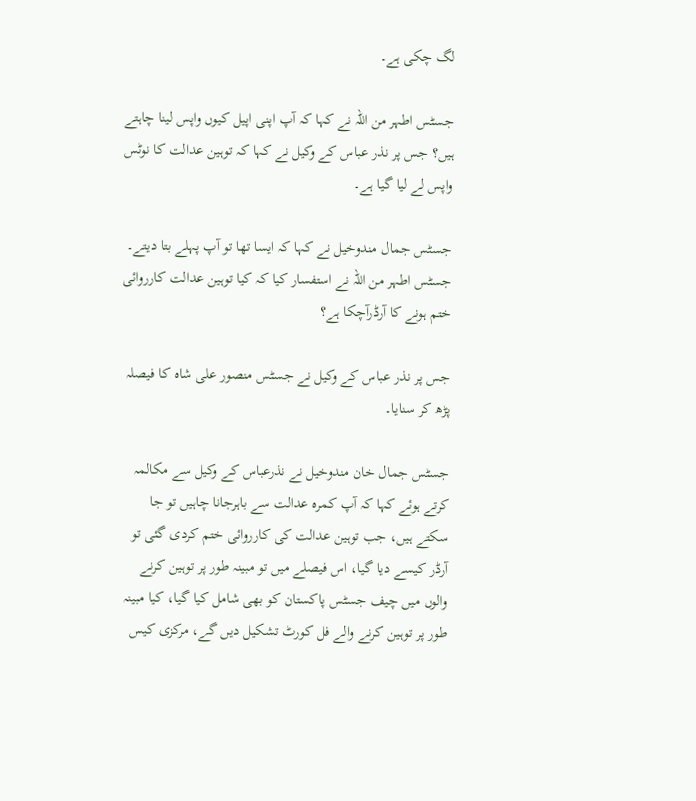لگ چکی ہے۔

جسٹس اطہر من اللہ نے کہا کہ آپ اپنی اپیل کیوں واپس لینا چاہتے ہیں؟ جس پر نذر عباس کے وکیل نے کہا کہ توہین عدالت کا نوٹس واپس لے لیا گیا ہے۔

جسٹس جمال مندوخیل نے کہا کہ ایسا تھا تو آپ پہلے بتا دیتے۔ جسٹس اطہر من اللہ نے استفسار کیا کہ کیا توہین عدالت کارروائی ختم ہونے کا آرڈرآچکا ہے؟

جس پر نذر عباس کے وکیل نے جسٹس منصور علی شاہ کا فیصلہ پڑھ کر سنایا۔

جسٹس جمال خان مندوخیل نے نذرعباس کے وکیل سے مکالمہ کرتے ہوئے کہا کہ آپ کمرہ عدالت سے باہرجانا چاہیں تو جا سکتے ہیں، جب توہین عدالت کی کارروائی ختم کردی گئی تو آرڈر کیسے دیا گیا، اس فیصلے میں تو مبینہ طور پر توہین کرنے والوں میں چیف جسٹس پاکستان کو بھی شامل کیا گیا، کیا مبینہ طور پر توہین کرنے والے فل کورٹ تشکیل دیں گے، مرکزی کیس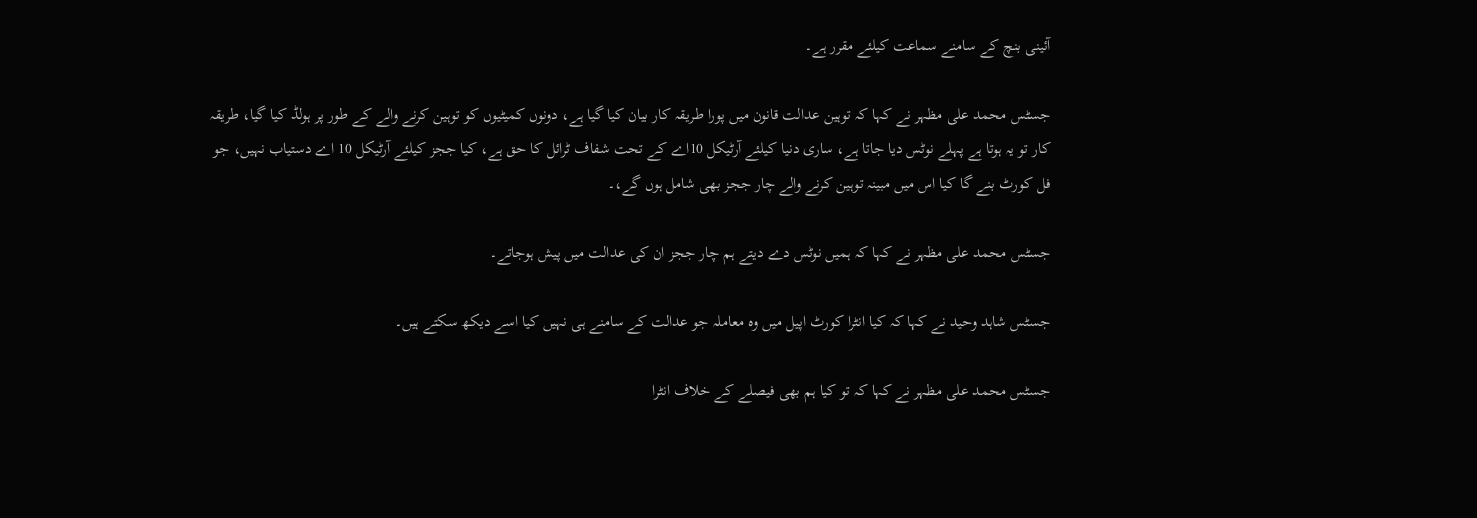آئینی بنچ کے سامنے سماعت کیلئے مقرر ہے۔

جسٹس محمد علی مظہر نے کہا کہ توہین عدالت قانون میں پورا طریقہ کار بیان کیا گیا ہے، دونوں کمیٹیوں کو توہین کرنے والے کے طور پر ہولڈ کیا گیا، طریقہ کار تو یہ ہوتا ہے پہلے نوٹس دیا جاتا ہے، ساری دنیا کیلئے آرٹیکل 10اے کے تحت شفاف ٹرائل کا حق ہے، کیا ججز کیلئے آرٹیکل 10 اے دستیاب نہیں، جو فل کورٹ بنے گا کیا اس میں مبینہ توہین کرنے والے چار ججز بھی شامل ہوں گے،۔

جسٹس محمد علی مظہر نے کہا کہ ہمیں نوٹس دے دیتے ہم چار ججز ان کی عدالت میں پیش ہوجاتے۔

جسٹس شاہد وحید نے کہا کہ کیا انٹرا کورٹ اپیل میں وہ معاملہ جو عدالت کے سامنے ہی نہیں کیا اسے دیکھ سکتے ہیں۔

جسٹس محمد علی مظہر نے کہا کہ تو کیا ہم بھی فیصلے کے خلاف انٹرا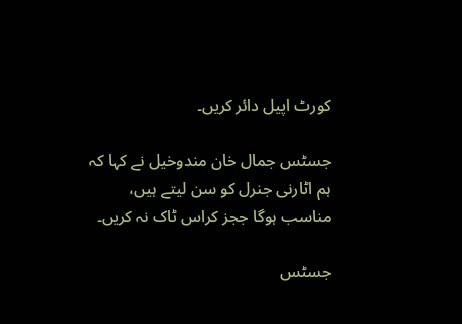کورٹ اپیل دائر کریں۔

جسٹس جمال خان مندوخیل نے کہا کہ ہم اٹارنی جنرل کو سن لیتے ہیں، مناسب ہوگا ججز کراس ٹاک نہ کریں۔

جسٹس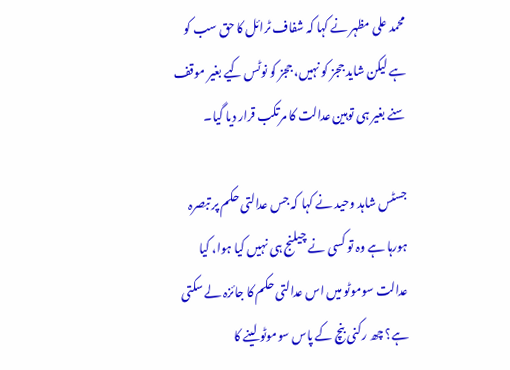محمد علی مظہر نے کہا کہ شفاف ٹرائل کا حق سب کو ہے لیکن شاید ججز کو نہیں، ججز کو نوٹس کیے بغیر موقف سنے بغیر ہی توہین عدالت کا مرتکب قرار دیا گیا۔

جسٹس شاہد وحید نے کہا کہ جس عدالتی حکم پر تبصرہ ہورہا ہے وہ تو کسی نے چیلنج ہی نہیں کیا ہوا، کیا عدالت سوموٹو میں اس عدالتی حکم کا جائزہ لے سکتی ہے؟ چھ رکنی بنچ کے پاس سوموٹو لینے کا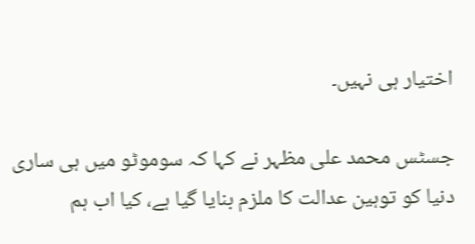اختیار ہی نہیں۔

جسٹس محمد علی مظہر نے کہا کہ سوموٹو میں ہی ساری دنیا کو توہین عدالت کا ملزم بنایا گیا ہے، کیا اب ہم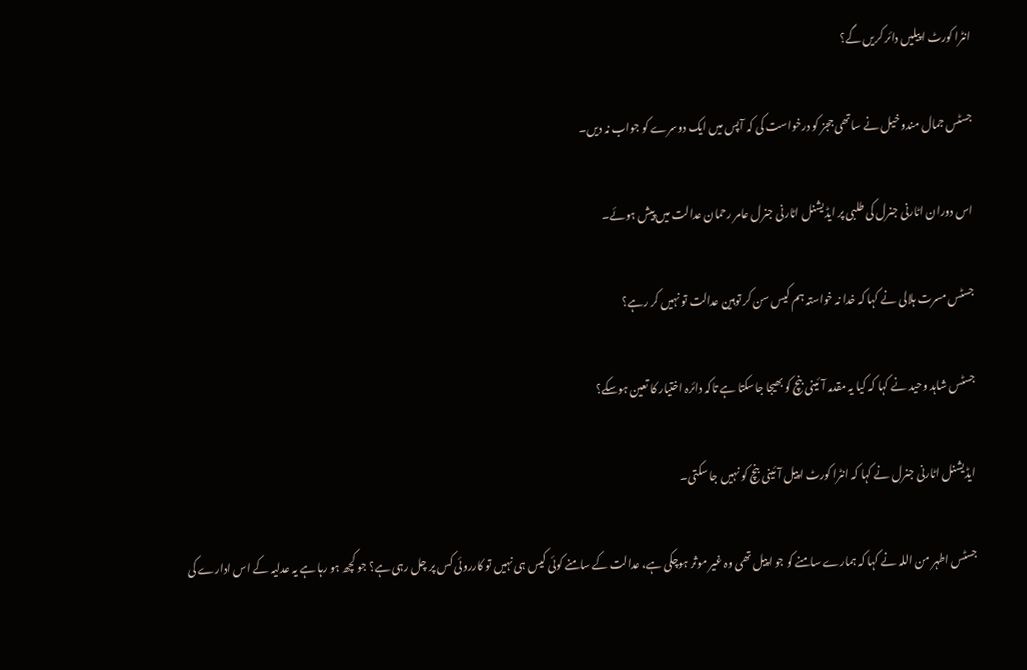انٹرا کورٹ اپیلیں دائر کریں گے؟

جسٹس جمال مندوخیل نے ساتھی ججز کو درخواست کی کہ آپس میں ایک دوسرے کو جواب نہ دیں۔

اس دوران اٹارنی جنرل کی طلبی پر ایڈیشنل اٹارنی جنرل عامر رحمان عدالت میں پیش ہوئے۔

جسٹس مسرت ہلالی نے کہا کہ خدا نہ خواستہ ہم کیس سن کر توہین عدالت تو نہیں کر رہے؟

جسٹس شاہد وحید نے کہا کہ کیا یہ مقدمہ آئینی بنچ کو بھیجا جاسکتا ہے تاکہ دائرہ اختیار کا تعین ہوسکے؟

ایڈیشنل اٹارنی جنرل نے کہا کہ انٹرا کورٹ اپیل آئینی بنچ کو نہیں جا سکتی۔

جسٹس اطہر من اللہ نے کہا کہ ہمارے سامنے کو جو اپیل تھی وہ غیر موثر ہوچکی ہے، عدالت کے سامنے کوئی کیس ہی نہیں تو کارروئی کس پر چل رہی ہے؟ جو کچھ ہو رہا ہے یہ عدلیہ کے اس ادارے کی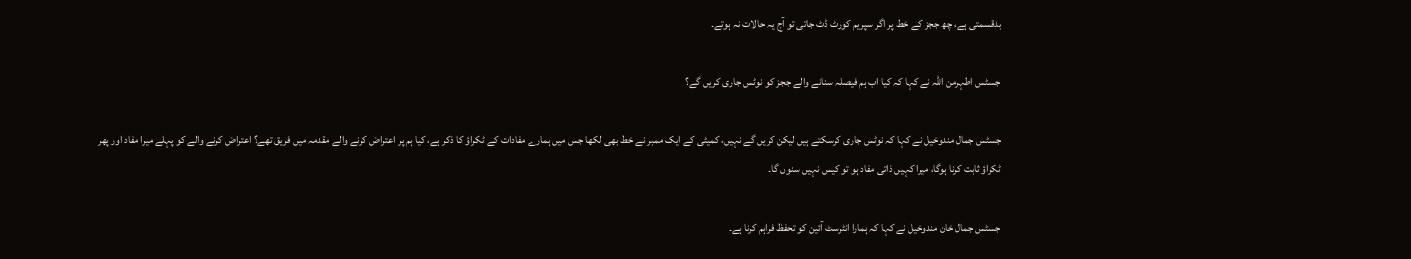بدقسمتی ہے، چھ ججز کے خط پر اگر سپریم کورٹ ڈٹ جاتی تو آج یہ حالات نہ ہوتے۔

جسٹس اطہرمن اللہ نے کہا کہ کیا اب ہم فیصلہ سنانے والے ججز کو نوٹس جاری کریں گے؟

جسٹس جمال مندوخیل نے کہا کہ نوٹس جاری کرسکتے ہیں لیکن کریں گے نہیں، کمیٹی کے ایک ممبر نے خط بھی لکھا جس میں ہمارے مفادات کے ٹکراؤ کا ذکر ہے، کیا ہم پر اعتراض کرنے والے مقدمہ میں فریق تھے؟ اعتراض کرنے والے کو پہلے میرا مفاد اور پھر ٹکراؤ ثابت کرنا ہوگا، میرا کہیں ذاتی مفاد ہو تو کیس نہیں سنوں گا۔

جسٹس جمال خان مندوخیل نے کہا کہ ہمارا انٹرسٹ آئین کو تحفظ فراہم کرنا ہے۔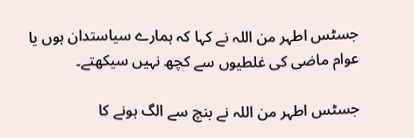جسٹس اطہر من اللہ نے کہا کہ ہمارے سیاستدان ہوں یا عوام ماضی کی غلطیوں سے کچھ نہیں سیکھتے۔

جسٹس اطہر من اللہ نے بنچ سے الگ ہونے کا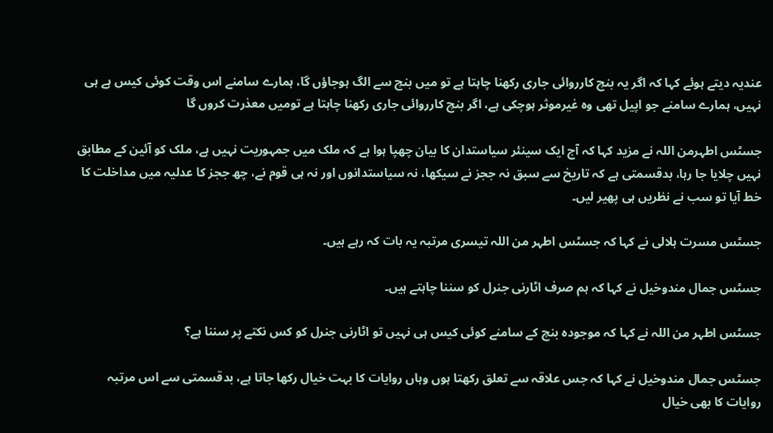عندیہ دیتے ہوئے کہا کہ اگر یہ بنچ کارروائی جاری رکھنا چاہتا ہے تو میں بنچ سے الگ ہوجاؤں گا، ہمارے سامنے اس وقت کوئی کیس ہے ہی نہیں، ہمارے سامنے جو اپیل تھی وہ غیرموثر ہوچکی ہے، اگر بنچ کارروائی جاری رکھنا چاہتا ہے تومیں معذرت کروں گا

جسٹس اطہرمن اللہ نے مزید کہا کہ آج ایک سینئر سیاستدان کا بیان چھپا ہوا ہے کہ ملک میں جمہوریت نہیں ہے، ملک کو آئین کے مطابق نہیں چلایا جا رہا، بدقسمتی ہے کہ تاریخ سے سبق نہ ججز نے سیکھا، نہ سیاستدانوں اور نہ ہی قوم نے، چھ ججز کا عدلیہ میں مداخلت کا خط آیا تو سب نے نظریں ہی پھیر لیں۔

جسٹس مسرت ہلالی نے کہا کہ جسٹس اطہر من اللہ تیسری مرتبہ یہ بات کہ رہے ہیں۔

جسٹس جمال مندوخیل نے کہا کہ ہم صرف اٹارنی جنرل کو سننا چاہتے ہیں۔

جسٹس اطہر من اللہ نے کہا کہ موجودہ بنچ کے سامنے کوئی کیس ہی نہیں تو اٹارنی جنرل کو کس نکتے پر سننا ہے؟

جسٹس جمال مندوخیل نے کہا کہ جس علاقہ سے تعلق رکھتا ہوں وہاں روایات کا بہت خیال رکھا جاتا ہے، بدقسمتی سے اس مرتبہ روایات کا بھی خیال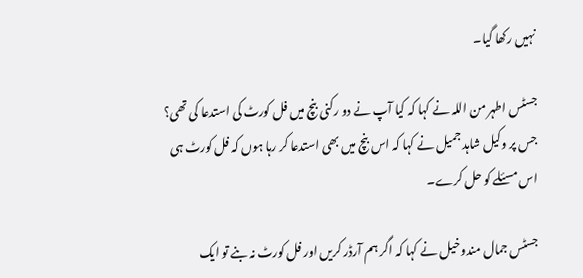نہیں رکھا گیا۔

جسٹس اطہر من اللہ نے کہا کہ کیا آپ نے دو رکنی بنچ میں فل کورٹ کی استدعا کی تھی؟ جس پر وکیل شاہد جمیل نے کہا کہ اس بنچ میں بھی استدعا کر رہا ہوں کہ فل کورٹ ہی اس مسئلے کو حل کرے۔

جسٹس جمال مندوخیل نے کہا کہ اگر ہم آرڈر کریں اور فل کورٹ نہ بنے تو ایک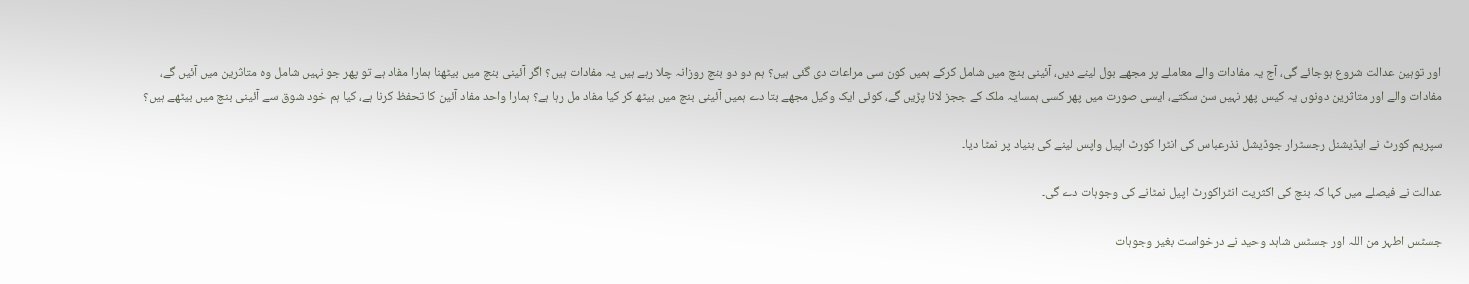اور توہین عدالت شروع ہوجائے گی، آج یہ مفادات والے معاملے پر مجھے بول لینے دیں، آئینی بنچ میں شامل کرکے ہمیں کون سی مراعات دی گئی ہیں؟ ہم دو دو بنچ روزانہ چلا رہے ہیں یہ مفادات ہیں؟ اگر آئینی بنچ میں بیٹھنا ہمارا مفاد ہے تو پھر جو نہیں شامل وہ متاثرین میں آئیں گے، مفادات والے اور متاثرین دونوں یہ کیس پھر نہیں سن سکتے، ایسی صورت میں پھر کسی ہمسایہ ملک کے ججز لانا پڑیں گے، کوئی ایک وکیل مجھے بتا دے ہمیں آئینی بنچ میں بیٹھ کر کیا مفاد مل رہا ہے؟ ہمارا واحد مفاد آئین کا تحفظ کرنا ہے، کیا ہم خود شوق سے آئینی بنچ میں بیٹھے ہیں؟

سپریم کورٹ نے ایڈیشنل رجسٹرار جوڈیشل نذرعباس کی انٹرا کورٹ اپیل واپس لینے کی بنیاد پر نمٹا دیا۔

عدالت نے فیصلے میں کہا کہ بنچ کی اکثریت انٹراکورٹ اپیل نمٹانے کی وجوہات دے گی۔

جسٹس اطہر من اللہ اور جسٹس شاہد وحید نے درخواست بغیر وجوہات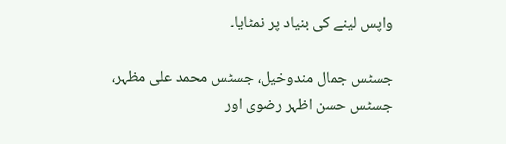واپس لینے کی بنیاد پر نمٹایا۔

جسٹس جمال مندوخیل، جسٹس محمد علی مظہر، جسٹس حسن اظہر رضوی اور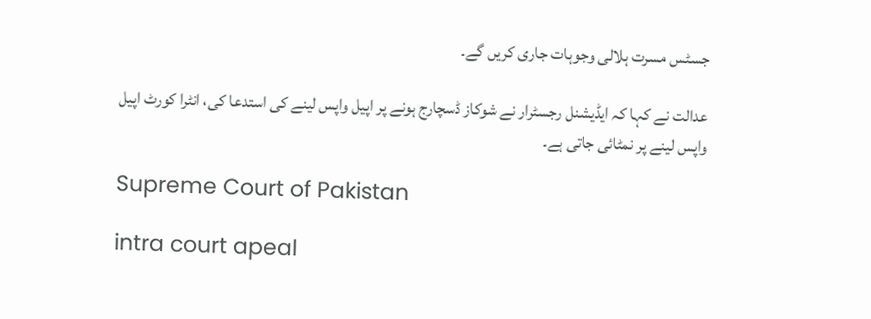جسٹس مسرت ہلالی وجوہات جاری کریں گے۔

عدالت نے کہا کہ ایڈیشنل رجسٹرار نے شوکاز ڈسچارج ہونے پر اپیل واپس لینے کی استدعا کی، انٹرا کورٹ اپیل واپس لینے پر نمٹائی جاتی ہے۔

Supreme Court of Pakistan

intra court apeal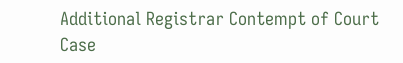Additional Registrar Contempt of Court Case